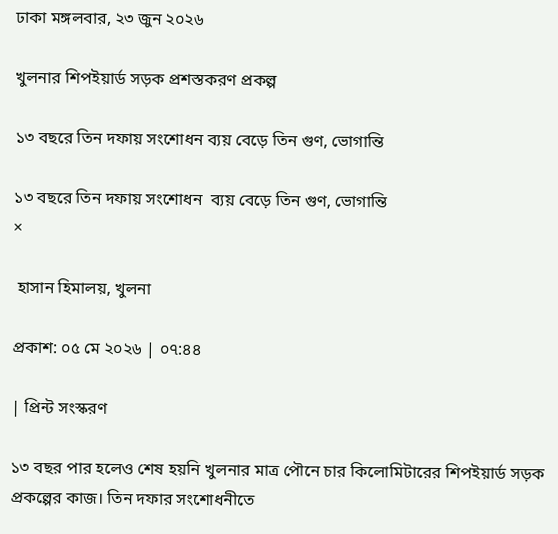ঢাকা মঙ্গলবার, ২৩ জুন ২০২৬

খুলনার শিপইয়ার্ড সড়ক প্রশস্তকরণ প্রকল্প

১৩ বছরে তিন দফায় সংশোধন ব্যয় বেড়ে তিন গুণ, ভোগান্তি

১৩ বছরে তিন দফায় সংশোধন  ব্যয় বেড়ে তিন গুণ, ভোগান্তি
×

 হাসান হিমালয়, খুলনা

প্রকাশ: ০৫ মে ২০২৬ | ০৭:৪৪

| প্রিন্ট সংস্করণ

১৩ বছর পার হলেও শেষ হয়নি খুলনার মাত্র পৌনে চার কিলোমিটারের শিপইয়ার্ড সড়ক প্রকল্পের কাজ। তিন দফার সংশোধনীতে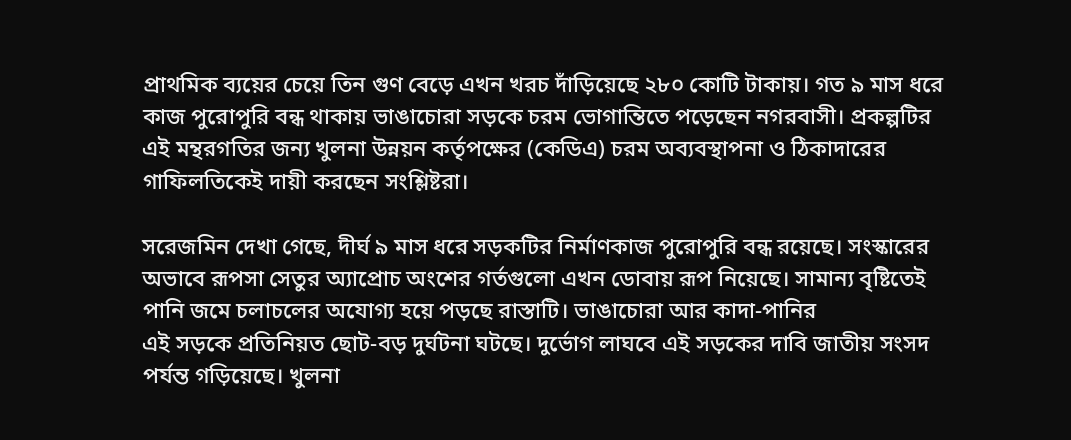প্রাথমিক ব্যয়ের চেয়ে তিন গুণ বেড়ে এখন খরচ দাঁড়িয়েছে ২৮০ কোটি টাকায়। গত ৯ মাস ধরে কাজ পুরোপুরি বন্ধ থাকায় ভাঙাচোরা সড়কে চরম ভোগান্তিতে পড়েছেন নগরবাসী। প্রকল্পটির এই মন্থরগতির জন্য খুলনা উন্নয়ন কর্তৃপক্ষের (কেডিএ) চরম অব্যবস্থাপনা ও ঠিকাদারের গাফিলতিকেই দায়ী করছেন সংশ্লিষ্টরা।

সরেজমিন দেখা গেছে, দীর্ঘ ৯ মাস ধরে সড়কটির নির্মাণকাজ পুরোপুরি বন্ধ রয়েছে। সংস্কারের অভাবে রূপসা সেতুর অ্যাপ্রোচ অংশের গর্তগুলো এখন ডোবায় রূপ নিয়েছে। সামান্য বৃষ্টিতেই পানি জমে চলাচলের অযোগ্য হয়ে পড়ছে রাস্তাটি। ভাঙাচোরা আর কাদা-পানির
এই সড়কে প্রতিনিয়ত ছোট-বড় দুর্ঘটনা ঘটছে। দুর্ভোগ লাঘবে এই সড়কের দাবি জাতীয় সংসদ পর্যন্ত গড়িয়েছে। খুলনা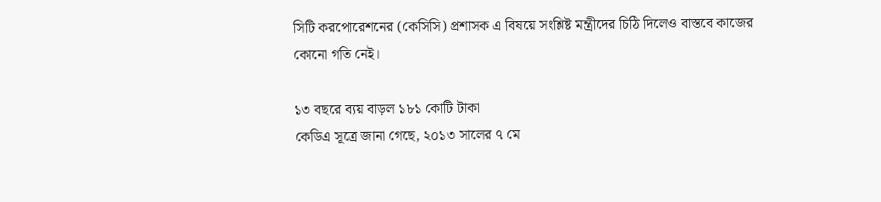সিটি করপোরেশনের (কেসিসি) প্রশাসক এ বিষয়ে সংশ্লিষ্ট মন্ত্রীদের চিঠি দিলেও বাস্তবে কাজের কোনো গতি নেই।

১৩ বছরে ব্যয় বাড়ল ১৮১ কোটি টাকা
কেডিএ সূত্রে জানা গেছে, ২০১৩ সালের ৭ মে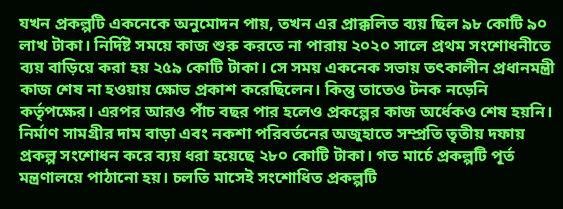যখন প্রকল্পটি একনেকে অনুমোদন পায়, তখন এর প্রাক্কলিত ব্যয় ছিল ৯৮ কোটি ৯০ লাখ টাকা। নির্দিষ্ট সময়ে কাজ শুরু করতে না পারায় ২০২০ সালে প্রথম সংশোধনীতে ব্যয় বাড়িয়ে করা হয় ২৫৯ কোটি টাকা। সে সময় একনেক সভায় তৎকালীন প্রধানমন্ত্রী কাজ শেষ না হওয়ায় ক্ষোভ প্রকাশ করেছিলেন। কিন্তু তাতেও টনক নড়েনি কর্তৃপক্ষের। এরপর আরও পাঁচ বছর পার হলেও প্রকল্পের কাজ অর্ধেকও শেষ হয়নি। নির্মাণ সামগ্রীর দাম বাড়া এবং নকশা পরিবর্তনের অজুহাতে সম্প্রতি তৃতীয় দফায় প্রকল্প সংশোধন করে ব্যয় ধরা হয়েছে ২৮০ কোটি টাকা। গত মার্চে প্রকল্পটি পূর্ত মন্ত্রণালয়ে পাঠানো হয়। চলতি মাসেই সংশোধিত প্রকল্পটি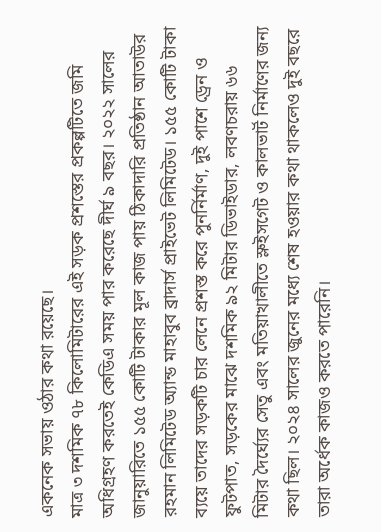একনেক সভায় ওঠার কথা রয়েছে।
মাত্র ৩ দশমিক ৭৮ কিলোমিটারের এই সড়ক প্রশস্তের প্রকল্পটিতে জমি অধিগ্রহণ করতেই কেডিএ সময় পার করেছে দীর্ঘ ৯ বছর। ২০২২ সালের জানুয়ারিতে ১৫৫ কোটি টাকার মূল কাজ পায় ঠিকাদারি প্রতিষ্ঠান আতাউর রহমান লিমিটেড অ্যান্ড মাহাবুব ব্রাদার্স প্রাইভেট লিমিটেড। ১৫৫ কোটি টাকা ব্যয়ে তাদের সড়কটি চার লেনে প্রশস্ত করে পুনর্নির্মাণ, দুই পাশে ড্রেন ও ফুটপাত, সড়কের মাঝে দশমিক ৯২ মিটার ডিভাইডার, লবণচরায় ৬৬ মিটার দৈর্ঘ্যের সেতু এবং মতিয়াখালীতে স্লুইসগেট ও কালভার্ট নির্মাণের জন্য কথা ছিল। ২০২৪ সালের জুনের মধ্যে শেষ হওয়ার কথা থাকলেও দুই বছরে তারা অর্ধেক কাজও করতে পারেনি।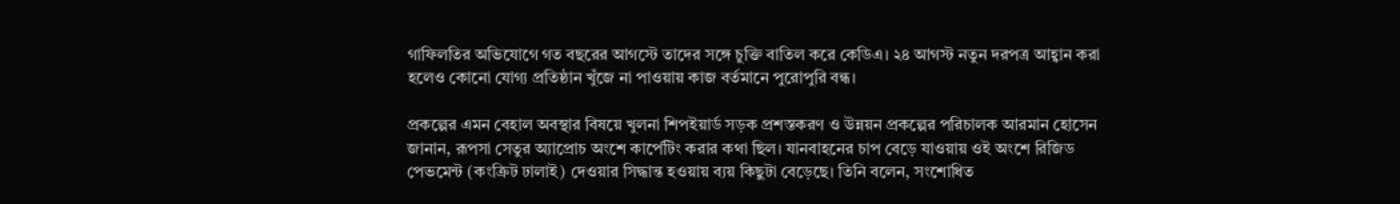গাফিলতির অভিযোগে গত বছরের আগস্টে তাদের সঙ্গে চুক্তি বাতিল করে কেডিএ। ২৪ আগস্ট নতুন দরপত্র আহ্বান করা হলেও কোনো যোগ্য প্রতিষ্ঠান খুঁজে না পাওয়ায় কাজ বর্তমানে পুরোপুরি বন্ধ।

প্রকল্পের এমন বেহাল অবস্থার বিষয়ে খুলনা শিপইয়ার্ড সড়ক প্রশস্তকরণ ও উন্নয়ন প্রকল্পের পরিচালক আরমান হোসেন জানান, রূপসা সেতুর অ্যাপ্রোচ অংশে কার্পেটিং করার কথা ছিল। যানবাহনের চাপ বেড়ে যাওয়ায় ওই অংশে রিজিড পেভমেন্ট (কংক্রিট ঢালাই) দেওয়ার সিদ্ধান্ত হওয়ায় ব্যয় কিছুটা বেড়েছে। তিনি বলেন, সংশোধিত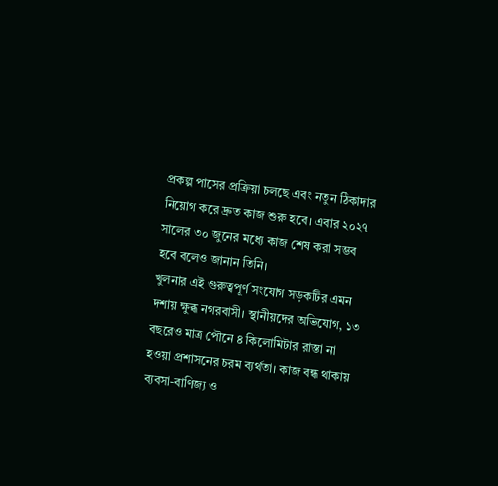প্রকল্প পাসের প্রক্রিয়া চলছে এবং নতুন ঠিকাদার নিয়োগ করে দ্রুত কাজ শুরু হবে। এবার ২০২৭ সালের ৩০ জুনের মধ্যে কাজ শেষ করা সম্ভব হবে বলেও জানান তিনি।
খুলনার এই গুরুত্বপূর্ণ সংযোগ সড়কটির এমন দশায় ক্ষুব্ধ নগরবাসী। স্থানীয়দের অভিযোগ, ১৩ বছরেও মাত্র পৌনে ৪ কিলোমিটার রাস্তা না
হওয়া প্রশাসনের চরম ব্যর্থতা। কাজ বন্ধ থাকায় ব্যবসা-বাণিজ্য ও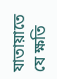যাতায়াতে যে ক্ষতি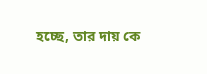হচ্ছে, তার দায় কে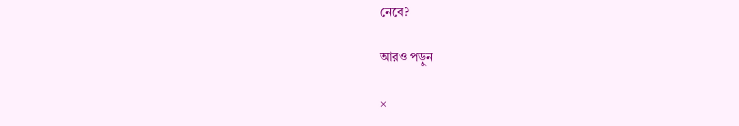নেবে?

আরও পড়ুন

×